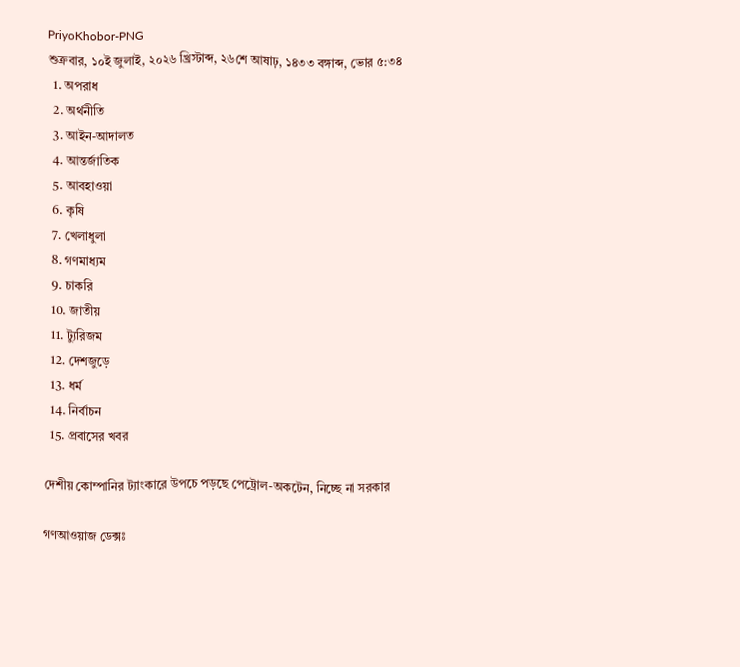PriyoKhobor-PNG
শুক্রবার, ১০ই জুলাই, ২০২৬ খ্রিস্টাব্দ, ২৬শে আষাঢ়, ১৪৩৩ বঙ্গাব্দ, ভোর ৫:৩৪
  1. অপরাধ
  2. অর্থনীতি
  3. আইন-আদালত
  4. আন্তর্জাতিক
  5. আবহাওয়া
  6. কৃষি
  7. খেলাধুলা
  8. গণমাধ্যম
  9. চাকরি
  10. জাতীয়
  11. ট্যুরিজম
  12. দেশজুড়ে
  13. ধর্ম
  14. নির্বাচন
  15. প্রবাসের খবর

দেশীয় কোম্পানির ট্যাংকারে উপচে পড়ছে পেট্রোল-অকটেন, নিচ্ছে না সরকার

গণআওয়াজ ডেক্সঃ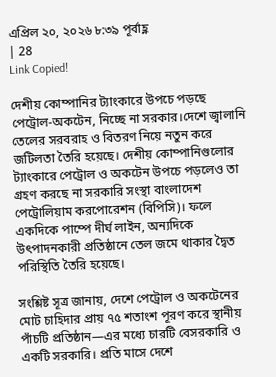এপ্রিল ২০, ২০২৬ ৮:৩৯ পূর্বাহ্ণ
| 28
Link Copied!

দেশীয় কোম্পানির ট্যাংকারে উপচে পড়ছে পেট্রোল-অকটেন, নিচ্ছে না সরকার।দেশে জ্বালানি তেলের সরবরাহ ও বিতরণ নিয়ে নতুন করে জটিলতা তৈরি হয়েছে। দেশীয় কোম্পানিগুলোর ট্যাংকারে পেট্রোল ও অকটেন উপচে পড়লেও তা গ্রহণ করছে না সরকারি সংস্থা বাংলাদেশ পেট্রোলিয়াম করপোরেশন (বিপিসি)। ফলে একদিকে পাম্পে দীর্ঘ লাইন, অন্যদিকে উৎপাদনকারী প্রতিষ্ঠানে তেল জমে থাকার দ্বৈত পরিস্থিতি তৈরি হয়েছে।

সংশ্লিষ্ট সূত্র জানায়, দেশে পেট্রোল ও অকটেনের মোট চাহিদার প্রায় ৭৫ শতাংশ পূরণ করে স্থানীয় পাঁচটি প্রতিষ্ঠান—এর মধ্যে চারটি বেসরকারি ও একটি সরকারি। প্রতি মাসে দেশে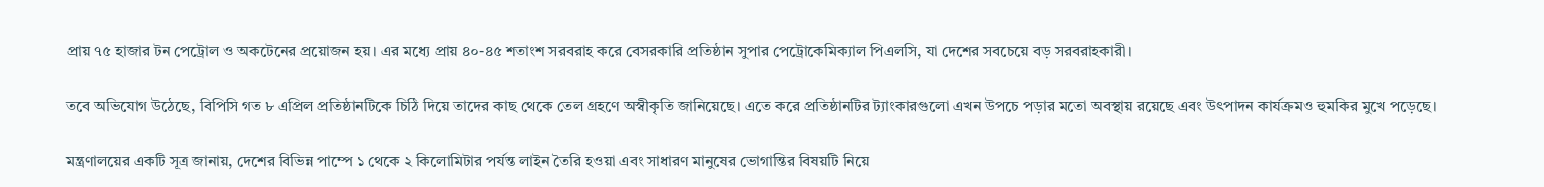প্রায় ৭৫ হাজার টন পেট্রোল ও অকটেনের প্রয়োজন হয়। এর মধ্যে প্রায় ৪০-৪৫ শতাংশ সরবরাহ করে বেসরকারি প্রতিষ্ঠান সুপার পেট্রোকেমিক্যাল পিএলসি, যা দেশের সবচেয়ে বড় সরবরাহকারী।

তবে অভিযোগ উঠেছে, বিপিসি গত ৮ এপ্রিল প্রতিষ্ঠানটিকে চিঠি দিয়ে তাদের কাছ থেকে তেল গ্রহণে অস্বীকৃতি জানিয়েছে। এতে করে প্রতিষ্ঠানটির ট্যাংকারগুলো এখন উপচে পড়ার মতো অবস্থায় রয়েছে এবং উৎপাদন কার্যক্রমও হুমকির মুখে পড়েছে।

মন্ত্রণালয়ের একটি সূত্র জানায়, দেশের বিভিন্ন পাম্পে ১ থেকে ২ কিলোমিটার পর্যন্ত লাইন তৈরি হওয়া এবং সাধারণ মানুষের ভোগান্তির বিষয়টি নিয়ে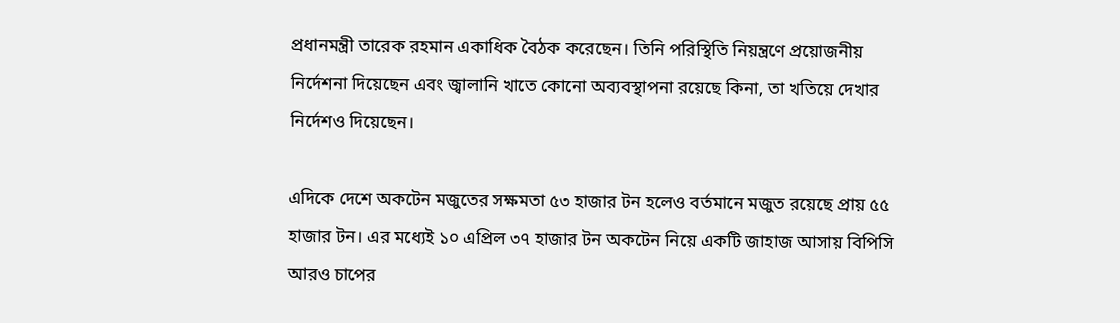প্রধানমন্ত্রী তারেক রহমান একাধিক বৈঠক করেছেন। তিনি পরিস্থিতি নিয়ন্ত্রণে প্রয়োজনীয় নির্দেশনা দিয়েছেন এবং জ্বালানি খাতে কোনো অব্যবস্থাপনা রয়েছে কিনা, তা খতিয়ে দেখার নির্দেশও দিয়েছেন।

এদিকে দেশে অকটেন মজুতের সক্ষমতা ৫৩ হাজার টন হলেও বর্তমানে মজুত রয়েছে প্রায় ৫৫ হাজার টন। এর মধ্যেই ১০ এপ্রিল ৩৭ হাজার টন অকটেন নিয়ে একটি জাহাজ আসায় বিপিসি আরও চাপের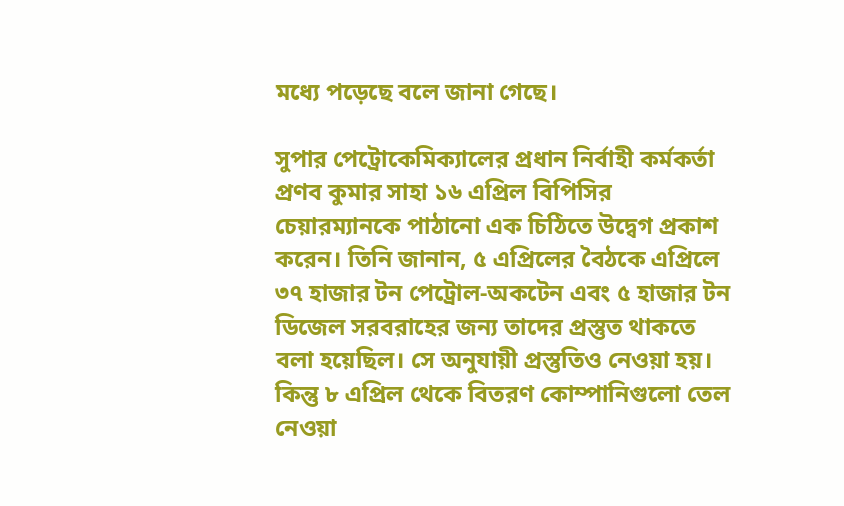মধ্যে পড়েছে বলে জানা গেছে।

সুপার পেট্রোকেমিক্যালের প্রধান নির্বাহী কর্মকর্তা প্রণব কুমার সাহা ১৬ এপ্রিল বিপিসির চেয়ারম্যানকে পাঠানো এক চিঠিতে উদ্বেগ প্রকাশ করেন। তিনি জানান, ৫ এপ্রিলের বৈঠকে এপ্রিলে ৩৭ হাজার টন পেট্রোল-অকটেন এবং ৫ হাজার টন ডিজেল সরবরাহের জন্য তাদের প্রস্তুত থাকতে বলা হয়েছিল। সে অনুযায়ী প্রস্তুতিও নেওয়া হয়। কিন্তু ৮ এপ্রিল থেকে বিতরণ কোম্পানিগুলো তেল নেওয়া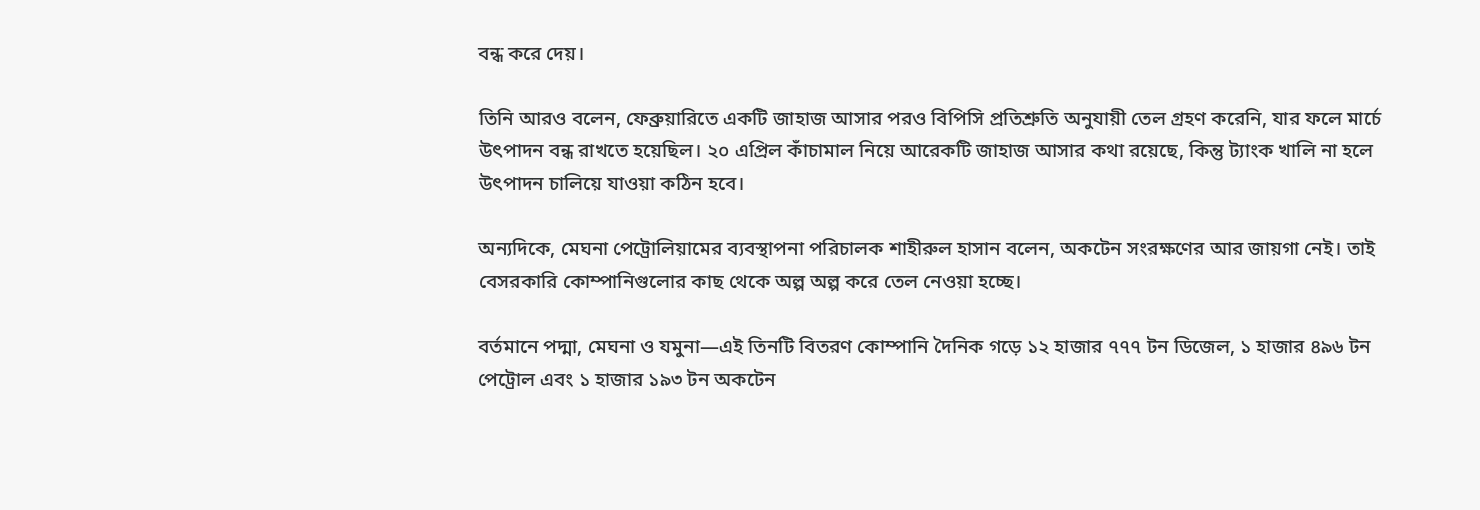বন্ধ করে দেয়।

তিনি আরও বলেন, ফেব্রুয়ারিতে একটি জাহাজ আসার পরও বিপিসি প্রতিশ্রুতি অনুযায়ী তেল গ্রহণ করেনি, যার ফলে মার্চে উৎপাদন বন্ধ রাখতে হয়েছিল। ২০ এপ্রিল কাঁচামাল নিয়ে আরেকটি জাহাজ আসার কথা রয়েছে, কিন্তু ট্যাংক খালি না হলে উৎপাদন চালিয়ে যাওয়া কঠিন হবে।

অন্যদিকে, মেঘনা পেট্রোলিয়ামের ব্যবস্থাপনা পরিচালক শাহীরুল হাসান বলেন, অকটেন সংরক্ষণের আর জায়গা নেই। তাই বেসরকারি কোম্পানিগুলোর কাছ থেকে অল্প অল্প করে তেল নেওয়া হচ্ছে।

বর্তমানে পদ্মা, মেঘনা ও যমুনা—এই তিনটি বিতরণ কোম্পানি দৈনিক গড়ে ১২ হাজার ৭৭৭ টন ডিজেল, ১ হাজার ৪৯৬ টন পেট্রোল এবং ১ হাজার ১৯৩ টন অকটেন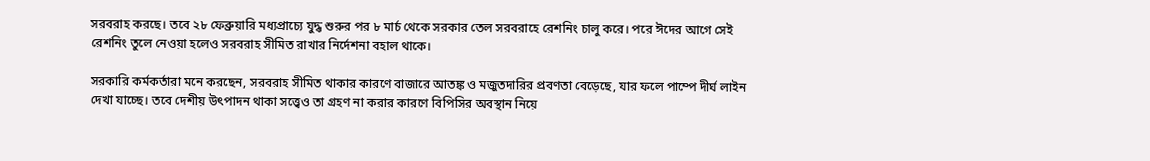সরবরাহ করছে। তবে ২৮ ফেব্রুয়ারি মধ্যপ্রাচ্যে যুদ্ধ শুরুর পর ৮ মার্চ থেকে সরকার তেল সরবরাহে রেশনিং চালু করে। পরে ঈদের আগে সেই রেশনিং তুলে নেওয়া হলেও সরবরাহ সীমিত রাখার নির্দেশনা বহাল থাকে।

সরকারি কর্মকর্তারা মনে করছেন, সরবরাহ সীমিত থাকার কারণে বাজারে আতঙ্ক ও মজুতদারির প্রবণতা বেড়েছে, যার ফলে পাম্পে দীর্ঘ লাইন দেখা যাচ্ছে। তবে দেশীয় উৎপাদন থাকা সত্ত্বেও তা গ্রহণ না করার কারণে বিপিসির অবস্থান নিয়ে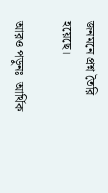জনমনে প্রশ্ন তৈরি হয়েছে।

আরও পড়ুনঃ  আর্থিক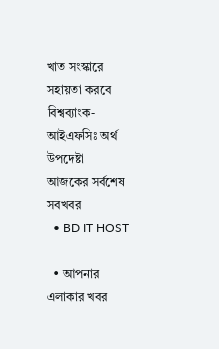খাত সংস্কারে সহায়তা করবে বিশ্বব্যাংক-আইএফসিঃ অর্থ উপদেষ্টা
আজকের সর্বশেষ সবখবর
  • BD IT HOST

  • আপনার এলাকার খবর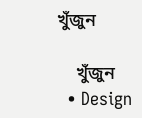খুঁজুন

    খুঁজুন
  • Design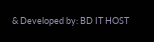& Developed by: BD IT HOST